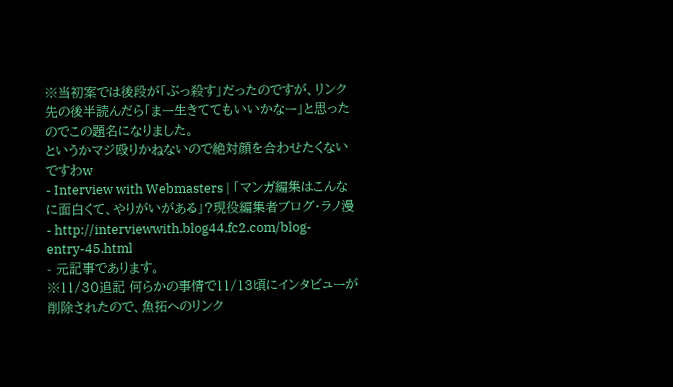※当初案では後段が「ぶっ殺す」だったのですが、リンク先の後半読んだら「まー生きててもいいかなー」と思ったのでこの題名になりました。
というかマジ殴りかねないので絶対顔を合わせたくないですわw
- Interview with Webmasters | 「マンガ編集はこんなに面白くて、やりがいがある」?現役編集者ブログ・ラノ漫
- http://interviewwith.blog44.fc2.com/blog-entry-45.html
- 元記事であります。
※11/30追記 何らかの事情で11/13頃にインタビューが削除されたので、魚拓へのリンク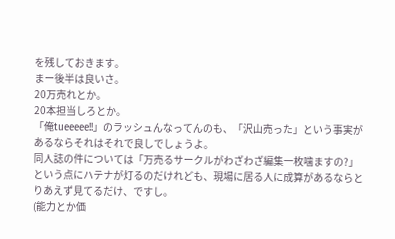を残しておきます。
まー後半は良いさ。
20万売れとか。
20本担当しろとか。
「俺tueeeee!!」のラッシュんなってんのも、「沢山売った」という事実があるならそれはそれで良しでしょうよ。
同人誌の件については「万売るサークルがわざわざ編集一枚噛ますの?」という点にハテナが灯るのだけれども、現場に居る人に成算があるならとりあえず見てるだけ、ですし。
(能力とか価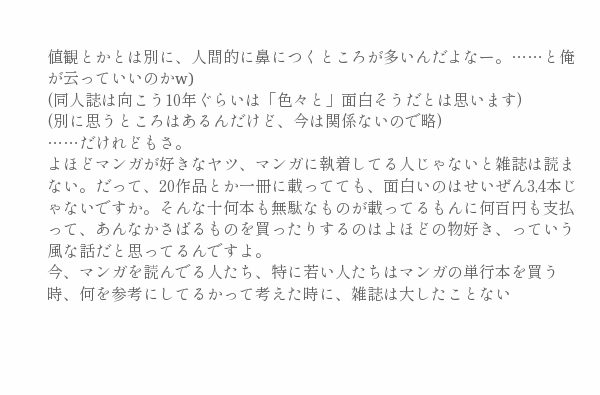値観とかとは別に、人間的に鼻につくところが多いんだよなー。……と俺が云っていいのかw)
(同人誌は向こう10年ぐらいは「色々と」面白そうだとは思います)
(別に思うところはあるんだけど、今は関係ないので略)
……だけれどもさ。
よほどマンガが好きなヤツ、マンガに執着してる人じゃないと雑誌は読まない。だって、20作品とか一冊に載ってても、面白いのはせいぜん3,4本じゃないですか。そんな十何本も無駄なものが載ってるもんに何百円も支払って、あんなかさばるものを買ったりするのはよほどの物好き、っていう風な話だと思ってるんですよ。
今、マンガを読んでる人たち、特に若い人たちはマンガの単行本を買う時、何を参考にしてるかって考えた時に、雑誌は大したことない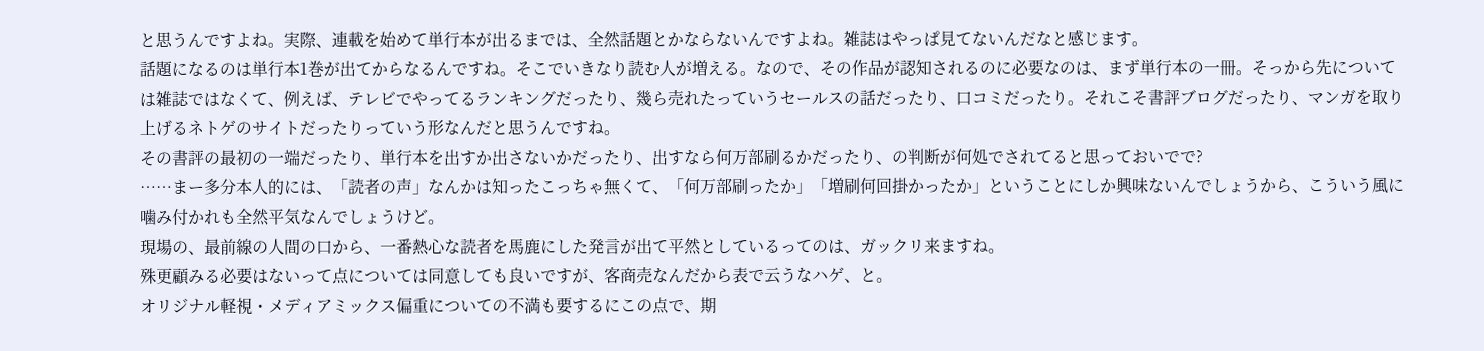と思うんですよね。実際、連載を始めて単行本が出るまでは、全然話題とかならないんですよね。雑誌はやっぱ見てないんだなと感じます。
話題になるのは単行本1巻が出てからなるんですね。そこでいきなり読む人が増える。なので、その作品が認知されるのに必要なのは、まず単行本の一冊。そっから先については雑誌ではなくて、例えば、テレビでやってるランキングだったり、幾ら売れたっていうセールスの話だったり、口コミだったり。それこそ書評ブログだったり、マンガを取り上げるネトゲのサイトだったりっていう形なんだと思うんですね。
その書評の最初の一端だったり、単行本を出すか出さないかだったり、出すなら何万部刷るかだったり、の判断が何処でされてると思っておいでで?
……まー多分本人的には、「読者の声」なんかは知ったこっちゃ無くて、「何万部刷ったか」「増刷何回掛かったか」ということにしか興味ないんでしょうから、こういう風に噛み付かれも全然平気なんでしょうけど。
現場の、最前線の人間の口から、一番熱心な読者を馬鹿にした発言が出て平然としているってのは、ガックリ来ますね。
殊更顧みる必要はないって点については同意しても良いですが、客商売なんだから表で云うなハゲ、と。
オリジナル軽視・メディアミックス偏重についての不満も要するにこの点で、期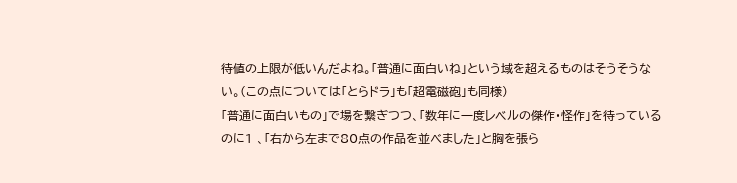待値の上限が低いんだよね。「普通に面白いね」という域を超えるものはそうそうない。(この点については「とらドラ」も「超電磁砲」も同様)
「普通に面白いもの」で場を繋ぎつつ、「数年に一度レベルの傑作・怪作」を待っているのに1 、「右から左まで80点の作品を並べました」と胸を張ら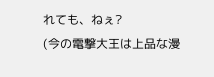れても、ねぇ?
(今の電撃大王は上品な漫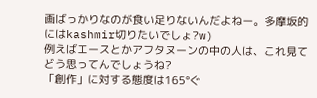画ばっかりなのが食い足りないんだよねー。多摩坂的にはkashmir切りたいでしょ?w)
例えばエースとかアフタヌーンの中の人は、これ見てどう思ってんでしょうね?
「創作」に対する態度は165°ぐ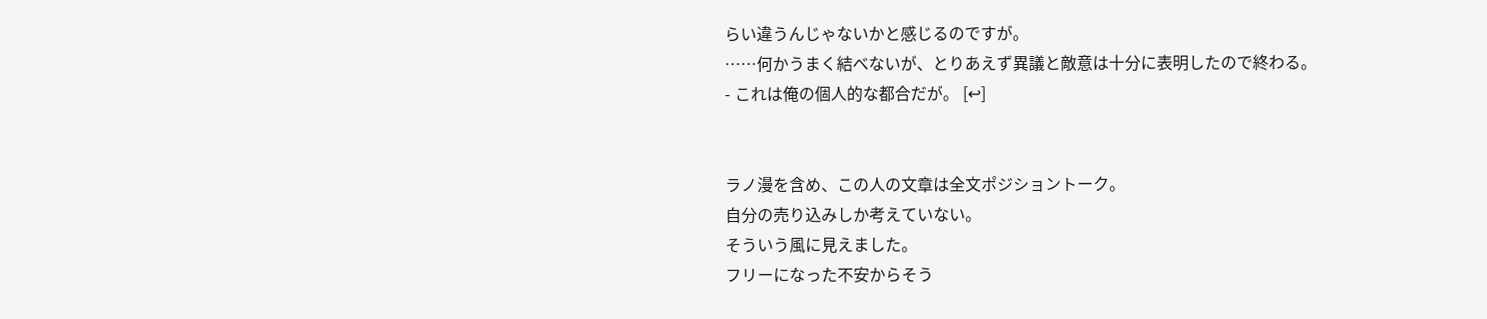らい違うんじゃないかと感じるのですが。
……何かうまく結べないが、とりあえず異議と敵意は十分に表明したので終わる。
- これは俺の個人的な都合だが。 [↩]


ラノ漫を含め、この人の文章は全文ポジショントーク。
自分の売り込みしか考えていない。
そういう風に見えました。
フリーになった不安からそう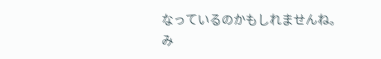なっているのかもしれませんね。
み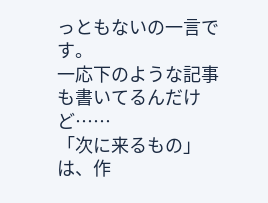っともないの一言です。
一応下のような記事も書いてるんだけど……
「次に来るもの」は、作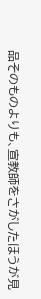品そのものよりも、宣教師をさがしたほうが見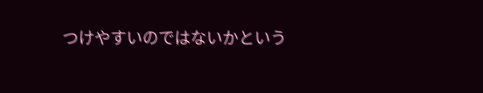つけやすいのではないかという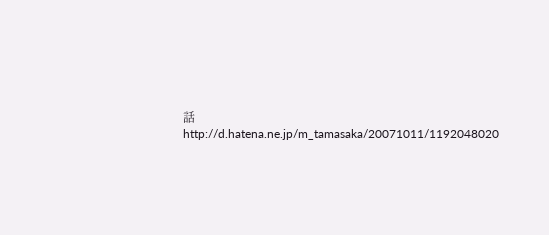話
http://d.hatena.ne.jp/m_tamasaka/20071011/1192048020